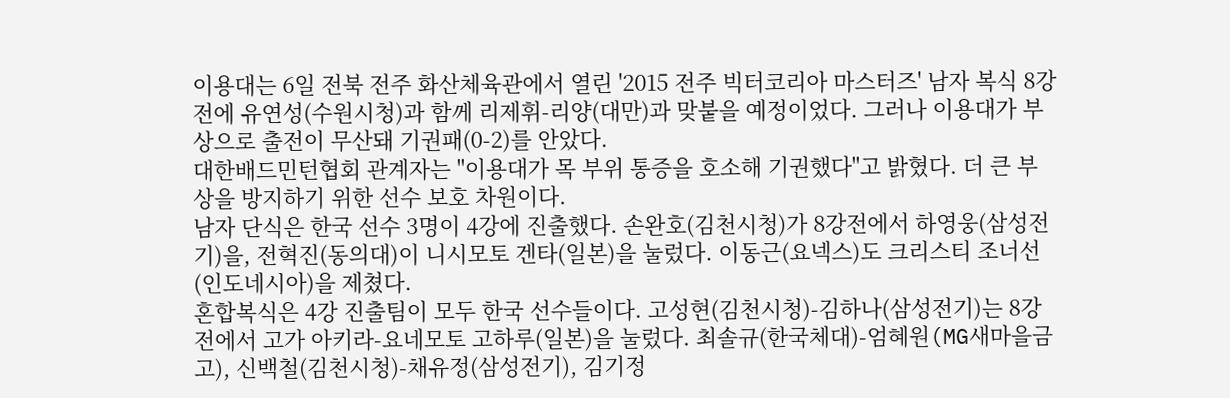이용대는 6일 전북 전주 화산체육관에서 열린 '2015 전주 빅터코리아 마스터즈' 남자 복식 8강전에 유연성(수원시청)과 함께 리제휘-리양(대만)과 맞붙을 예정이었다. 그러나 이용대가 부상으로 출전이 무산돼 기권패(0-2)를 안았다.
대한배드민턴협회 관계자는 "이용대가 목 부위 통증을 호소해 기권했다"고 밝혔다. 더 큰 부상을 방지하기 위한 선수 보호 차원이다.
남자 단식은 한국 선수 3명이 4강에 진출했다. 손완호(김천시청)가 8강전에서 하영웅(삼성전기)을, 전혁진(동의대)이 니시모토 겐타(일본)을 눌렀다. 이동근(요넥스)도 크리스티 조너선(인도네시아)을 제쳤다.
혼합복식은 4강 진출팀이 모두 한국 선수들이다. 고성현(김천시청)-김하나(삼성전기)는 8강전에서 고가 아키라-요네모토 고하루(일본)을 눌렀다. 최솔규(한국체대)-엄혜원(MG새마을금고), 신백철(김천시청)-채유정(삼성전기), 김기정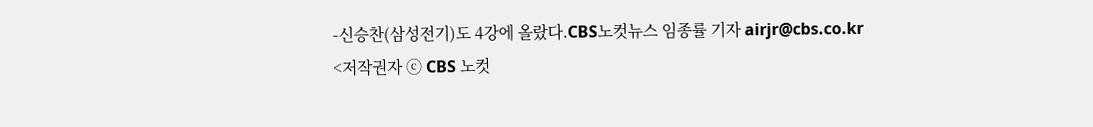-신승찬(삼성전기)도 4강에 올랐다.CBS노컷뉴스 임종률 기자 airjr@cbs.co.kr
<저작권자 ⓒ CBS 노컷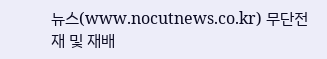뉴스(www.nocutnews.co.kr) 무단전재 및 재배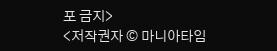포 금지>
<저작권자 © 마니아타임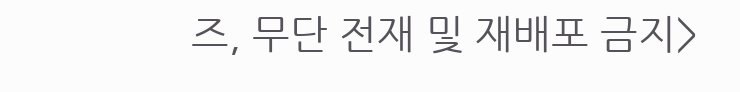즈, 무단 전재 및 재배포 금지>